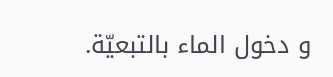و دخول الماء بالتبعيّة.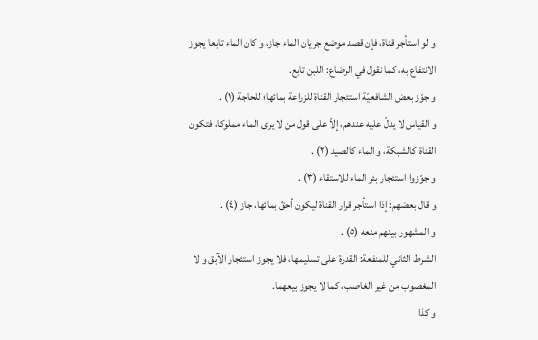و لو استأجر قناة، فإن قصد موضع جريان الماء جاز، و كان الماء تابعا يجوز الانتفاع به، كما نقول في الرضاع: اللبن تابع.
و جوّز بعض الشافعيّة استئجار القناة للزراعة بمائها؛ للحاجة (١) .
و القياس لا يدلّ عليه عندهم، إلاّ على قول من لا يرى الماء مملوكا، فتكون القناة كالشبكة، و الماء كالصيد (٢) .
و جوّزوا استئجار بئر الماء للاستقاء (٣) .
و قال بعضهم: إذا استأجر قرار القناة ليكون أحقّ بمائها، جاز (٤) .
و المشهور بينهم منعه (٥) .
الشرط الثاني للمنفعة: القدرة على تسليمها، فلا يجوز استئجار الآبق و لا المغصوب من غير الغاصب، كما لا يجوز بيعهما.
و كذا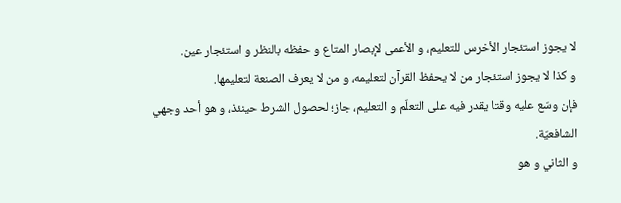لا يجوز استئجار الأخرس للتعليم، و الأعمى لإبصار المتاع و حفظه بالنظر و استئجار عين.
و كذا لا يجوز استئجار من لا يحفظ القرآن لتعليمه، و من لا يعرف الصنعة لتعليمها.
فإن وسّع عليه وقتا يقدر فيه على التعلّم و التعليم، جاز؛ لحصول الشرط حينئذ، و هو أحد وجهي الشافعيّة.
و الثاني و هو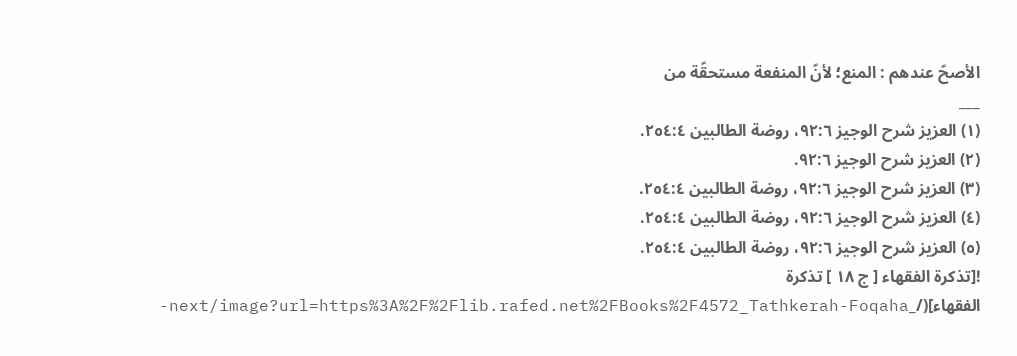الأصحّ عندهم : المنع؛ لأنّ المنفعة مستحقّة من
___
(١) العزيز شرح الوجيز ٩٢:٦، روضة الطالبين ٢٥٤:٤.
(٢) العزيز شرح الوجيز ٩٢:٦.
(٣) العزيز شرح الوجيز ٩٢:٦، روضة الطالبين ٢٥٤:٤.
(٤) العزيز شرح الوجيز ٩٢:٦، روضة الطالبين ٢٥٤:٤.
(٥) العزيز شرح الوجيز ٩٢:٦، روضة الطالبين ٢٥٤:٤.
![تذكرة الفقهاء [ ج ١٨ ] تذكرة الفقهاء](/_next/image?url=https%3A%2F%2Flib.rafed.net%2FBooks%2F4572_Tathkerah-Foqaha-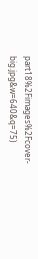part18%2Fimages%2Fcover-big.jpg&w=640&q=75)